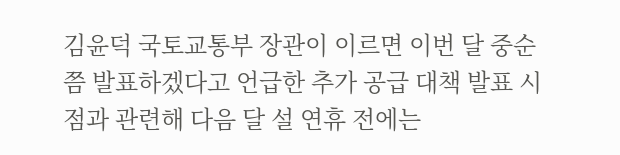김윤덕 국토교통부 장관이 이르면 이번 달 중순쯤 발표하겠다고 언급한 추가 공급 대책 발표 시점과 관련해 다음 달 설 연휴 전에는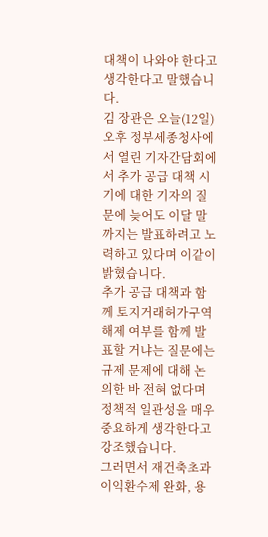대책이 나와야 한다고 생각한다고 말했습니다.
김 장관은 오늘(12일) 오후 정부세종청사에서 열린 기자간담회에서 추가 공급 대책 시기에 대한 기자의 질문에 늦어도 이달 말까지는 발표하려고 노력하고 있다며 이같이 밝혔습니다.
추가 공급 대책과 함께 토지거래허가구역 해제 여부를 함께 발표할 거냐는 질문에는 규제 문제에 대해 논의한 바 전혀 없다며 정책적 일관성을 매우 중요하게 생각한다고 강조했습니다.
그러면서 재건축초과이익환수제 완화, 용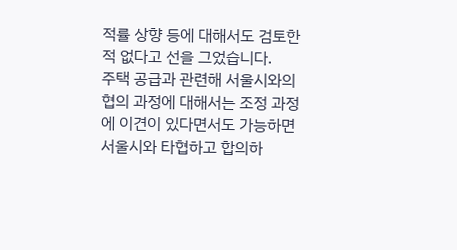적률 상향 등에 대해서도 검토한 적 없다고 선을 그었습니다.
주택 공급과 관련해 서울시와의 협의 과정에 대해서는 조정 과정에 이견이 있다면서도 가능하면 서울시와 타협하고 합의하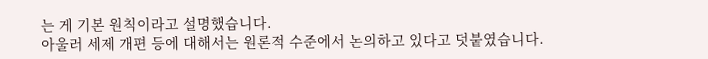는 게 기본 원칙이라고 설명했습니다.
아울러 세제 개편 등에 대해서는 원론적 수준에서 논의하고 있다고 덧붙였습니다.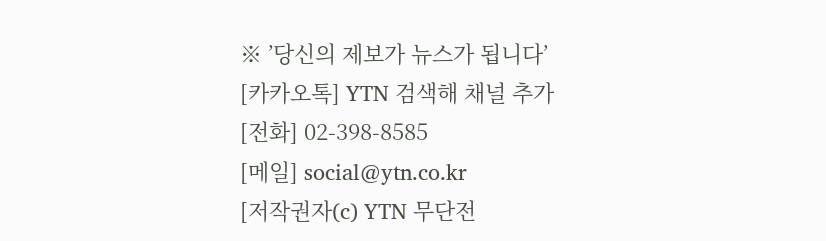※ ’당신의 제보가 뉴스가 됩니다’
[카카오톡] YTN 검색해 채널 추가
[전화] 02-398-8585
[메일] social@ytn.co.kr
[저작권자(c) YTN 무단전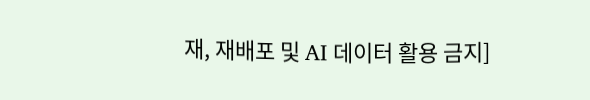재, 재배포 및 AI 데이터 활용 금지]